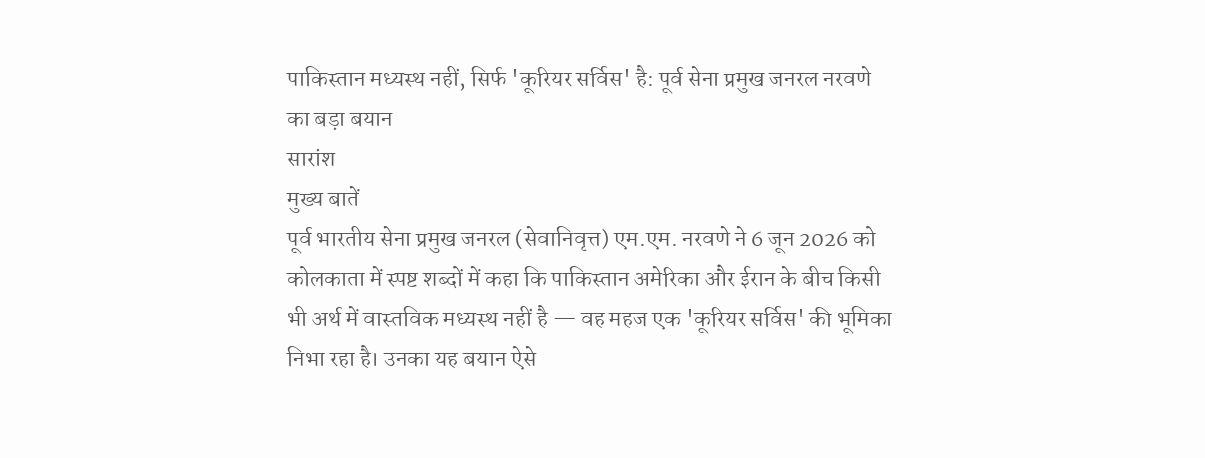पाकिस्तान मध्यस्थ नहीं, सिर्फ 'कूरियर सर्विस' है: पूर्व सेना प्रमुख जनरल नरवणे का बड़ा बयान
सारांश
मुख्य बातें
पूर्व भारतीय सेना प्रमुख जनरल (सेवानिवृत्त) एम.एम. नरवणे ने 6 जून 2026 को कोलकाता में स्पष्ट शब्दों में कहा कि पाकिस्तान अमेरिका और ईरान के बीच किसी भी अर्थ में वास्तविक मध्यस्थ नहीं है — वह महज एक 'कूरियर सर्विस' की भूमिका निभा रहा है। उनका यह बयान ऐसे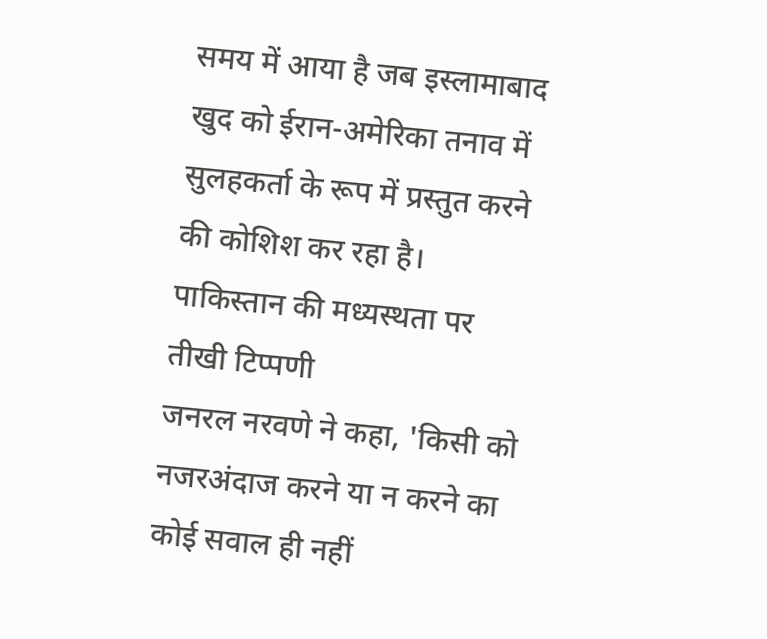समय में आया है जब इस्लामाबाद खुद को ईरान-अमेरिका तनाव में सुलहकर्ता के रूप में प्रस्तुत करने की कोशिश कर रहा है।
पाकिस्तान की मध्यस्थता पर तीखी टिप्पणी
जनरल नरवणे ने कहा, 'किसी को नजरअंदाज करने या न करने का कोई सवाल ही नहीं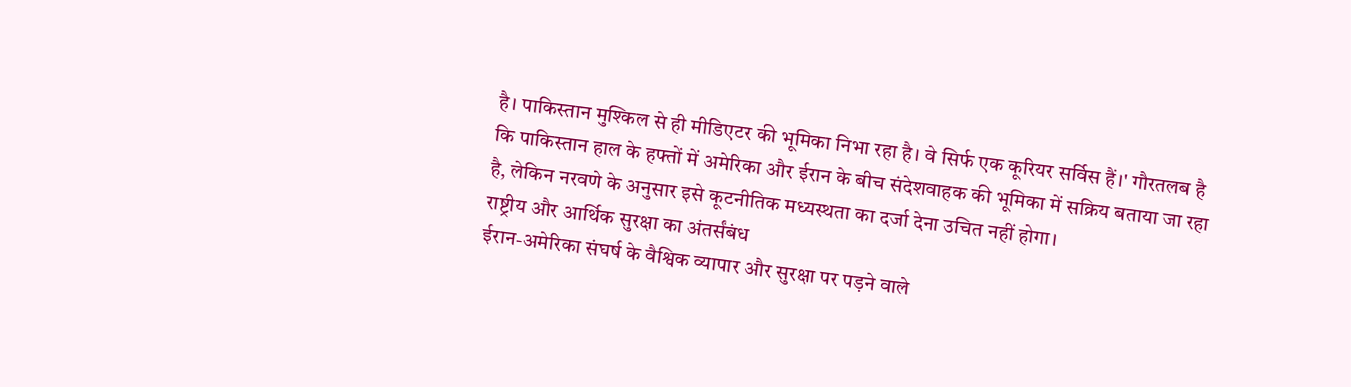है। पाकिस्तान मुश्किल से ही मीडिएटर की भूमिका निभा रहा है। वे सिर्फ एक कूरियर सर्विस हैं।' गौरतलब है कि पाकिस्तान हाल के हफ्तों में अमेरिका और ईरान के बीच संदेशवाहक की भूमिका में सक्रिय बताया जा रहा है, लेकिन नरवणे के अनुसार इसे कूटनीतिक मध्यस्थता का दर्जा देना उचित नहीं होगा।
राष्ट्रीय और आर्थिक सुरक्षा का अंतर्संबंध
ईरान-अमेरिका संघर्ष के वैश्विक व्यापार और सुरक्षा पर पड़ने वाले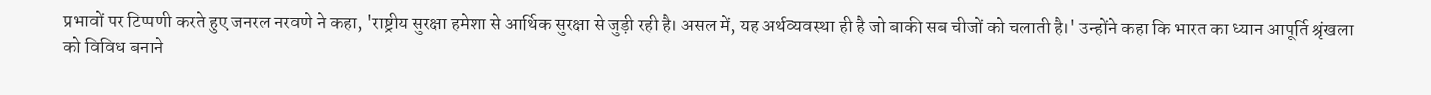प्रभावों पर टिप्पणी करते हुए जनरल नरवणे ने कहा, 'राष्ट्रीय सुरक्षा हमेशा से आर्थिक सुरक्षा से जुड़ी रही है। असल में, यह अर्थव्यवस्था ही है जो बाकी सब चीजों को चलाती है।' उन्होंने कहा कि भारत का ध्यान आपूर्ति श्रृंखला को विविध बनाने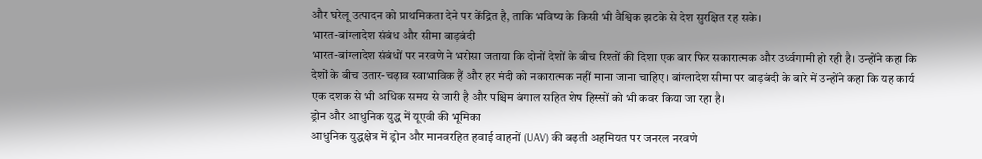और घरेलू उत्पादन को प्राथमिकता देने पर केंद्रित है, ताकि भविष्य के किसी भी वैश्विक झटके से देश सुरक्षित रह सके।
भारत-बांग्लादेश संबंध और सीमा बाड़बंदी
भारत-बांग्लादेश संबंधों पर नरवणे ने भरोसा जताया कि दोनों देशों के बीच रिश्तों की दिशा एक बार फिर सकारात्मक और उर्ध्वगामी हो रही है। उन्होंने कहा कि देशों के बीच उतार-चढ़ाव स्वाभाविक हैं और हर मंदी को नकारात्मक नहीं माना जाना चाहिए। बांग्लादेश सीमा पर बाड़बंदी के बारे में उन्होंने कहा कि यह कार्य एक दशक से भी अधिक समय से जारी है और पश्चिम बंगाल सहित शेष हिस्सों को भी कवर किया जा रहा है।
ड्रोन और आधुनिक युद्ध में यूएवी की भूमिका
आधुनिक युद्धक्षेत्र में ड्रोन और मानवरहित हवाई वाहनों (UAV) की बढ़ती अहमियत पर जनरल नरवणे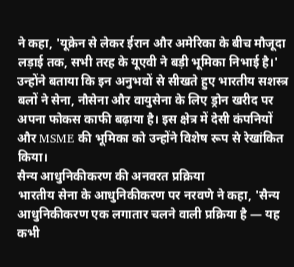ने कहा, 'यूक्रेन से लेकर ईरान और अमेरिका के बीच मौजूदा लड़ाई तक, सभी तरह के यूएवी ने बड़ी भूमिका निभाई है।' उन्होंने बताया कि इन अनुभवों से सीखते हुए भारतीय सशस्त्र बलों ने सेना, नौसेना और वायुसेना के लिए ड्रोन खरीद पर अपना फोकस काफी बढ़ाया है। इस क्षेत्र में देसी कंपनियों और MSME की भूमिका को उन्होंने विशेष रूप से रेखांकित किया।
सैन्य आधुनिकीकरण की अनवरत प्रक्रिया
भारतीय सेना के आधुनिकीकरण पर नरवणे ने कहा, 'सैन्य आधुनिकीकरण एक लगातार चलने वाली प्रक्रिया है — यह कभी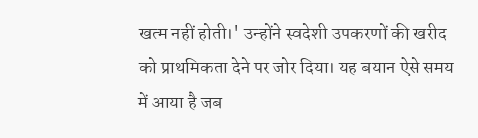खत्म नहीं होती।' उन्होंने स्वदेशी उपकरणों की खरीद को प्राथमिकता देने पर जोर दिया। यह बयान ऐसे समय में आया है जब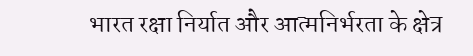भारत रक्षा निर्यात और आत्मनिर्भरता के क्षेत्र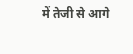में तेजी से आगे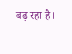बढ़ रहा है।